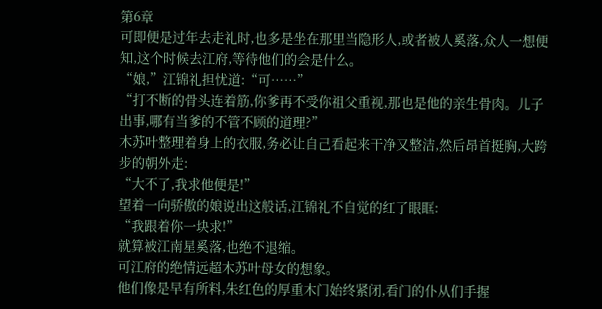第6章
可即便是过年去走礼时,也多是坐在那里当隐形人,或者被人奚落,众人一想便知,这个时候去江府,等待他们的会是什么。
“娘,”江锦礼担忧道:“可……”
“打不断的骨头连着筋,你爹再不受你祖父重视,那也是他的亲生骨肉。儿子出事,哪有当爹的不管不顾的道理?”
木苏叶整理着身上的衣服,务必让自己看起来干净又整洁,然后昂首挺胸,大跨步的朝外走:
“大不了,我求他便是!”
望着一向骄傲的娘说出这般话,江锦礼不自觉的红了眼眶:
“我跟着你一块求!”
就算被江南星奚落,也绝不退缩。
可江府的绝情远超木苏叶母女的想象。
他们像是早有所料,朱红色的厚重木门始终紧闭,看门的仆从们手握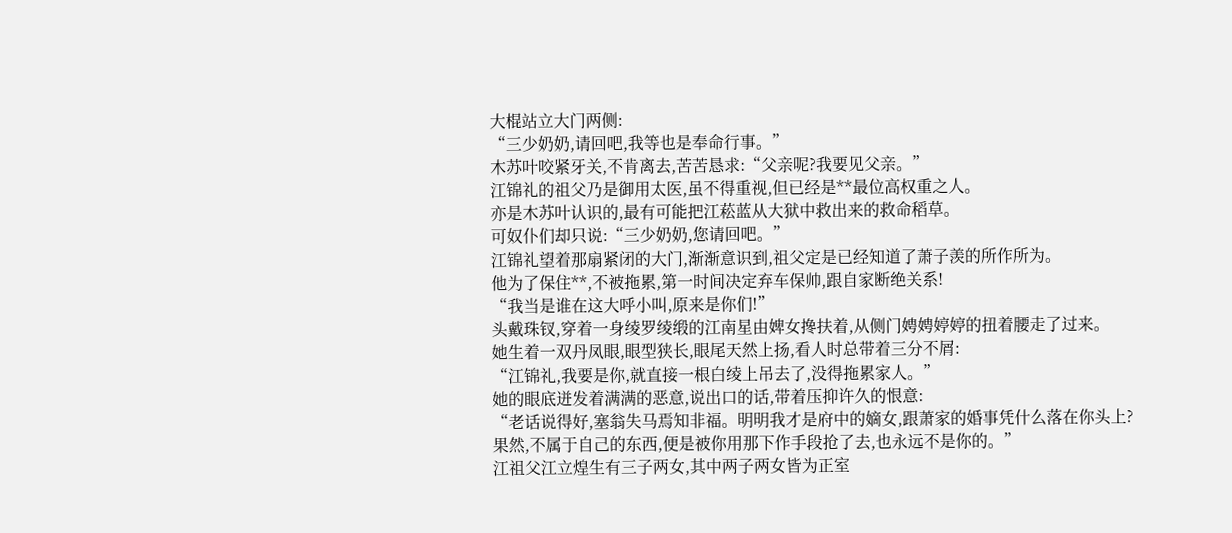大棍站立大门两侧:
“三少奶奶,请回吧,我等也是奉命行事。”
木苏叶咬紧牙关,不肯离去,苦苦恳求:“父亲呢?我要见父亲。”
江锦礼的祖父乃是御用太医,虽不得重视,但已经是**最位高权重之人。
亦是木苏叶认识的,最有可能把江菘蓝从大狱中救出来的救命稻草。
可奴仆们却只说:“三少奶奶,您请回吧。”
江锦礼望着那扇紧闭的大门,渐渐意识到,祖父定是已经知道了萧子羡的所作所为。
他为了保住**,不被拖累,第一时间决定弃车保帅,跟自家断绝关系!
“我当是谁在这大呼小叫,原来是你们!”
头戴珠钗,穿着一身绫罗绫缎的江南星由婢女搀扶着,从侧门娉娉婷婷的扭着腰走了过来。
她生着一双丹凤眼,眼型狭长,眼尾天然上扬,看人时总带着三分不屑:
“江锦礼,我要是你,就直接一根白绫上吊去了,没得拖累家人。”
她的眼底迸发着满满的恶意,说出口的话,带着压抑许久的恨意:
“老话说得好,塞翁失马焉知非福。明明我才是府中的嫡女,跟萧家的婚事凭什么落在你头上?
果然,不属于自己的东西,便是被你用那下作手段抢了去,也永远不是你的。”
江祖父江立煌生有三子两女,其中两子两女皆为正室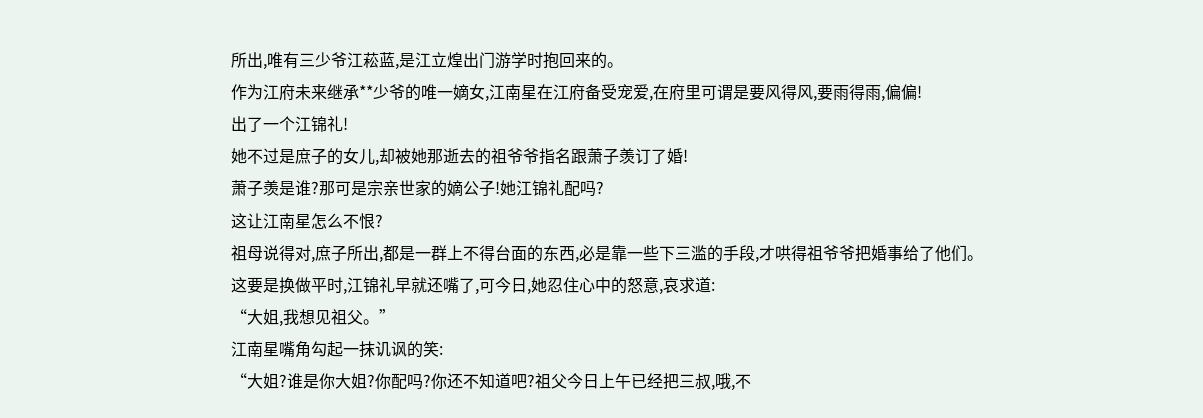所出,唯有三少爷江菘蓝,是江立煌出门游学时抱回来的。
作为江府未来继承**少爷的唯一嫡女,江南星在江府备受宠爱,在府里可谓是要风得风,要雨得雨,偏偏!
出了一个江锦礼!
她不过是庶子的女儿,却被她那逝去的祖爷爷指名跟萧子羡订了婚!
萧子羡是谁?那可是宗亲世家的嫡公子!她江锦礼配吗?
这让江南星怎么不恨?
祖母说得对,庶子所出,都是一群上不得台面的东西,必是靠一些下三滥的手段,才哄得祖爷爷把婚事给了他们。
这要是换做平时,江锦礼早就还嘴了,可今日,她忍住心中的怒意,哀求道:
“大姐,我想见祖父。”
江南星嘴角勾起一抹讥讽的笑:
“大姐?谁是你大姐?你配吗?你还不知道吧?祖父今日上午已经把三叔,哦,不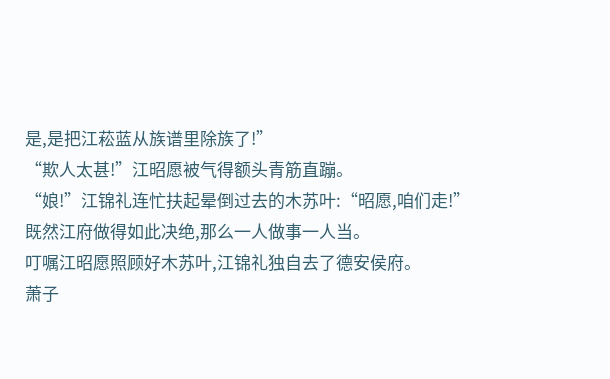是,是把江菘蓝从族谱里除族了!”
“欺人太甚!”江昭愿被气得额头青筋直蹦。
“娘!”江锦礼连忙扶起晕倒过去的木苏叶:“昭愿,咱们走!”
既然江府做得如此决绝,那么一人做事一人当。
叮嘱江昭愿照顾好木苏叶,江锦礼独自去了德安侯府。
萧子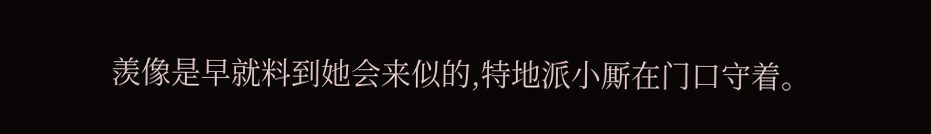羡像是早就料到她会来似的,特地派小厮在门口守着。